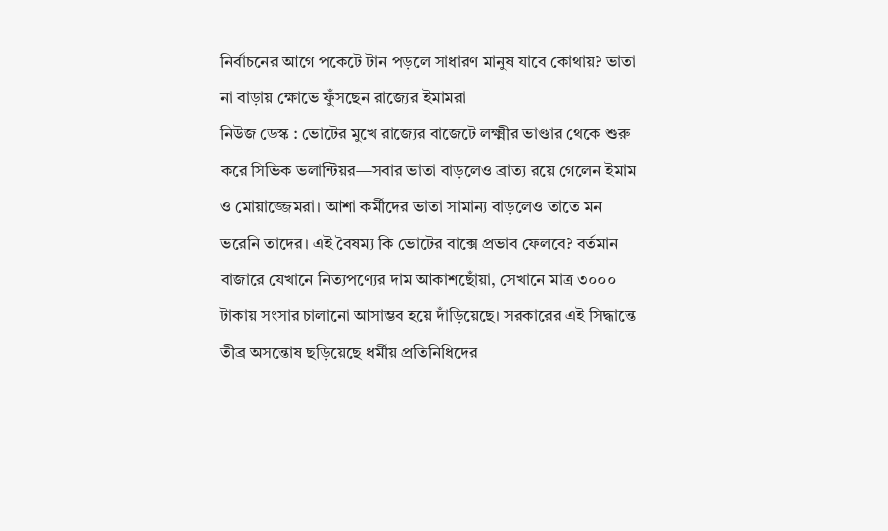নির্বাচনের আগে পকেটে টান পড়লে সাধারণ মানুষ যাবে কোথায়? ভাতা না বাড়ায় ক্ষোভে ফুঁসছেন রাজ্যের ইমামরা
নিউজ ডেস্ক : ভোটের মুখে রাজ্যের বাজেটে লক্ষ্মীর ভাণ্ডার থেকে শুরু করে সিভিক ভলান্টিয়র—সবার ভাতা বাড়লেও ব্রাত্য রয়ে গেলেন ইমাম ও মোয়াজ্জেমরা। আশা কর্মীদের ভাতা সামান্য বাড়লেও তাতে মন ভরেনি তাদের। এই বৈষম্য কি ভোটের বাক্সে প্রভাব ফেলবে? বর্তমান বাজারে যেখানে নিত্যপণ্যের দাম আকাশছোঁয়া, সেখানে মাত্র ৩০০০ টাকায় সংসার চালানো আসাম্ভব হয়ে দাঁড়িয়েছে। সরকারের এই সিদ্ধান্তে তীব্র অসন্তোষ ছড়িয়েছে ধর্মীয় প্রতিনিধিদের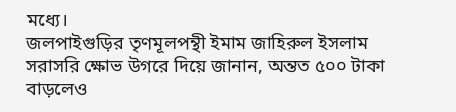মধ্যে।
জলপাইগুড়ির তৃণমূলপন্থী ইমাম জাহিরুল ইসলাম সরাসরি ক্ষোভ উগরে দিয়ে জানান, অন্তত ৫০০ টাকা বাড়লেও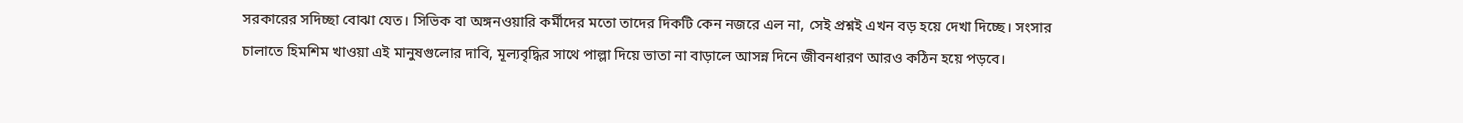সরকারের সদিচ্ছা বোঝা যেত। সিভিক বা অঙ্গনওয়ারি কর্মীদের মতো তাদের দিকটি কেন নজরে এল না, সেই প্রশ্নই এখন বড় হয়ে দেখা দিচ্ছে। সংসার চালাতে হিমশিম খাওয়া এই মানুষগুলোর দাবি, মূল্যবৃদ্ধির সাথে পাল্লা দিয়ে ভাতা না বাড়ালে আসন্ন দিনে জীবনধারণ আরও কঠিন হয়ে পড়বে।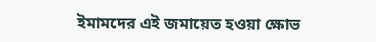ইমামদের এই জমায়েত হওয়া ক্ষোভ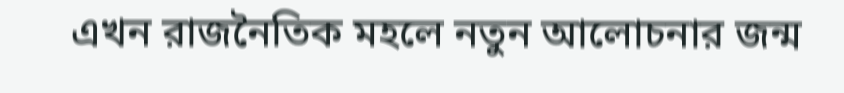এখন রাজনৈতিক মহলে নতুন আলোচনার জন্ম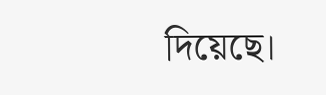দিয়েছে।